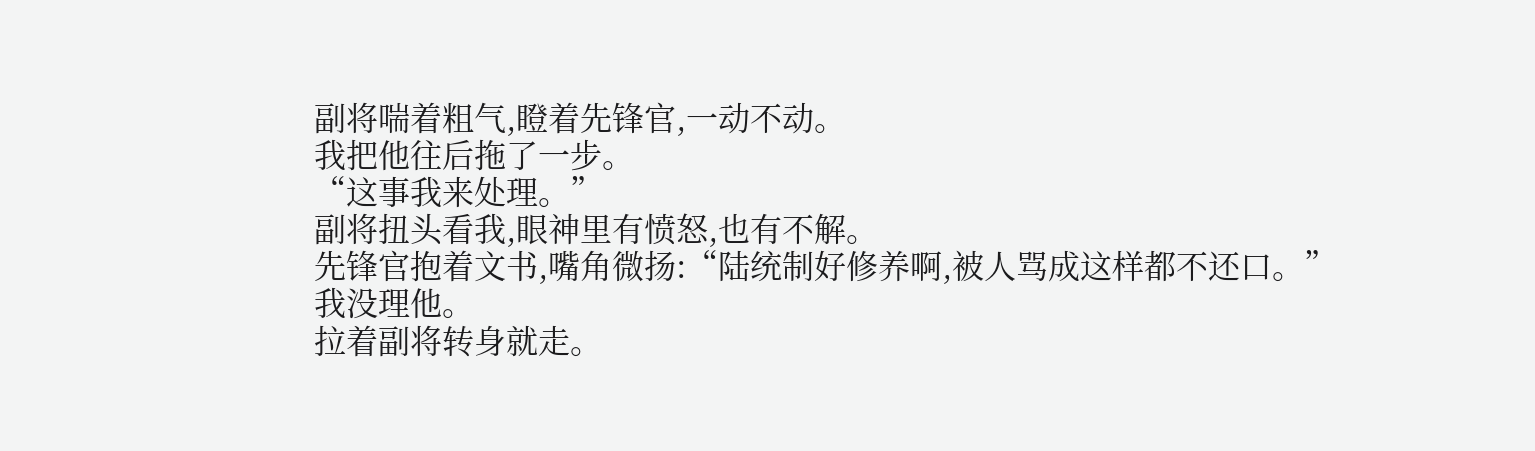副将喘着粗气,瞪着先锋官,一动不动。
我把他往后拖了一步。
“这事我来处理。”
副将扭头看我,眼神里有愤怒,也有不解。
先锋官抱着文书,嘴角微扬:“陆统制好修养啊,被人骂成这样都不还口。”
我没理他。
拉着副将转身就走。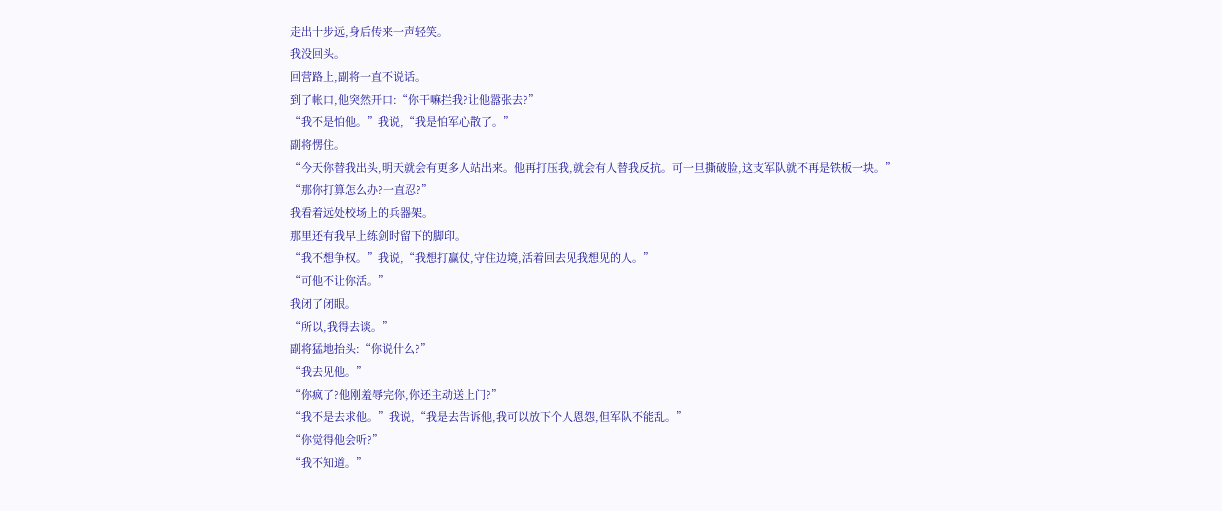走出十步远,身后传来一声轻笑。
我没回头。
回营路上,副将一直不说话。
到了帐口,他突然开口:“你干嘛拦我?让他嚣张去?”
“我不是怕他。”我说,“我是怕军心散了。”
副将愣住。
“今天你替我出头,明天就会有更多人站出来。他再打压我,就会有人替我反抗。可一旦撕破脸,这支军队就不再是铁板一块。”
“那你打算怎么办?一直忍?”
我看着远处校场上的兵器架。
那里还有我早上练剑时留下的脚印。
“我不想争权。”我说,“我想打赢仗,守住边境,活着回去见我想见的人。”
“可他不让你活。”
我闭了闭眼。
“所以,我得去谈。”
副将猛地抬头:“你说什么?”
“我去见他。”
“你疯了?他刚羞辱完你,你还主动送上门?”
“我不是去求他。”我说,“我是去告诉他,我可以放下个人恩怨,但军队不能乱。”
“你觉得他会听?”
“我不知道。”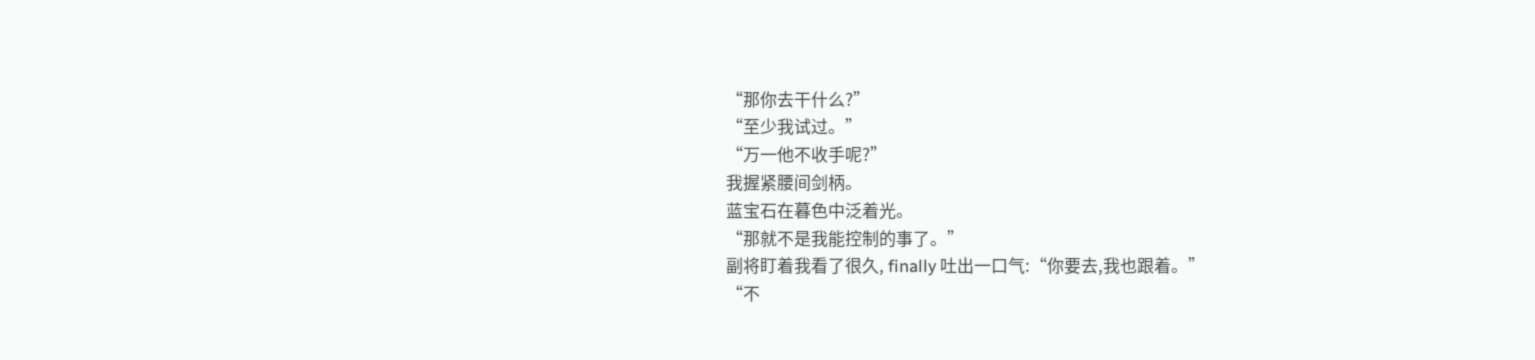“那你去干什么?”
“至少我试过。”
“万一他不收手呢?”
我握紧腰间剑柄。
蓝宝石在暮色中泛着光。
“那就不是我能控制的事了。”
副将盯着我看了很久, finally 吐出一口气:“你要去,我也跟着。”
“不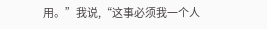用。”我说,“这事必须我一个人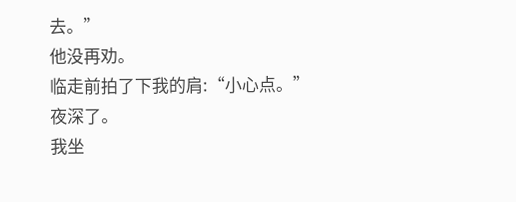去。”
他没再劝。
临走前拍了下我的肩:“小心点。”
夜深了。
我坐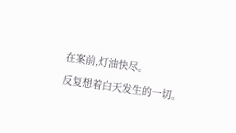在案前,灯油快尽。
反复想着白天发生的一切。